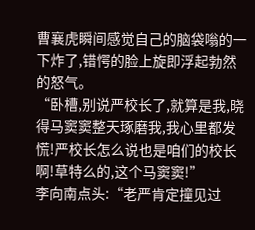曹襄虎瞬间感觉自己的脑袋嗡的一下炸了,错愕的脸上旋即浮起勃然的怒气。
“卧槽,别说严校长了,就算是我,晓得马窦窦整天琢磨我,我心里都发慌!严校长怎么说也是咱们的校长啊!草特么的,这个马窦窦!”
李向南点头:“老严肯定撞见过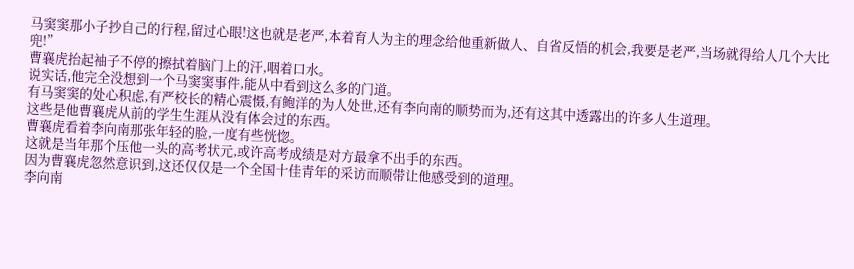马窦窦那小子抄自己的行程,留过心眼!这也就是老严,本着育人为主的理念给他重新做人、自省反悟的机会,我要是老严,当场就得给人几个大比兜!”
曹襄虎抬起袖子不停的擦拭着脑门上的汗,咽着口水。
说实话,他完全没想到一个马窦窦事件,能从中看到这么多的门道。
有马窦窦的处心积虑,有严校长的精心震慑,有鲍洋的为人处世,还有李向南的顺势而为,还有这其中透露出的许多人生道理。
这些是他曹襄虎从前的学生生涯从没有体会过的东西。
曹襄虎看着李向南那张年轻的脸,一度有些恍惚。
这就是当年那个压他一头的高考状元,或许高考成绩是对方最拿不出手的东西。
因为曹襄虎忽然意识到,这还仅仅是一个全国十佳青年的采访而顺带让他感受到的道理。
李向南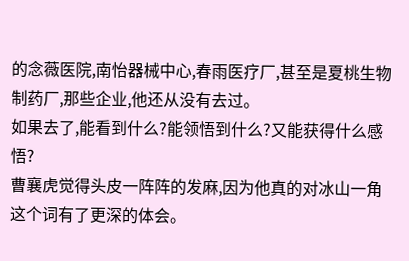的念薇医院,南怡器械中心,春雨医疗厂,甚至是夏桃生物制药厂,那些企业,他还从没有去过。
如果去了,能看到什么?能领悟到什么?又能获得什么感悟?
曹襄虎觉得头皮一阵阵的发麻,因为他真的对冰山一角这个词有了更深的体会。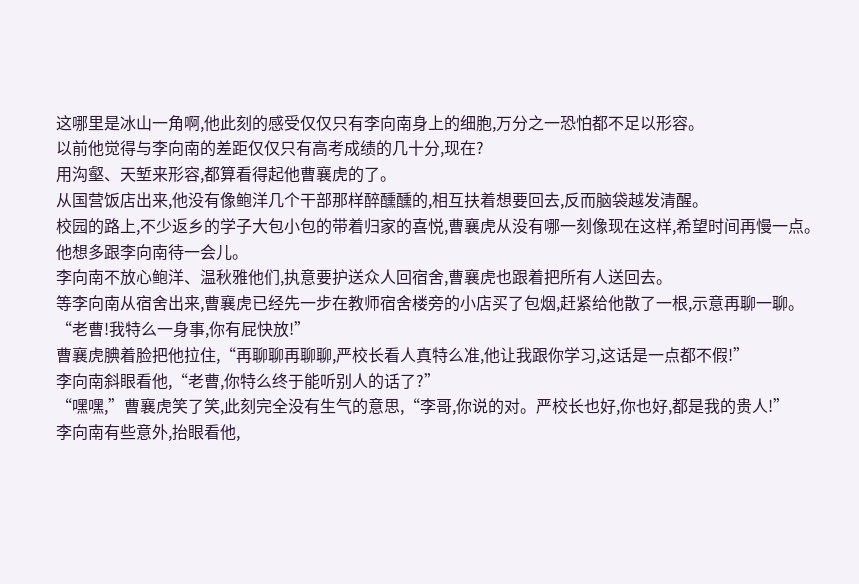这哪里是冰山一角啊,他此刻的感受仅仅只有李向南身上的细胞,万分之一恐怕都不足以形容。
以前他觉得与李向南的差距仅仅只有高考成绩的几十分,现在?
用沟壑、天堑来形容,都算看得起他曹襄虎的了。
从国营饭店出来,他没有像鲍洋几个干部那样醉醺醺的,相互扶着想要回去,反而脑袋越发清醒。
校园的路上,不少返乡的学子大包小包的带着归家的喜悦,曹襄虎从没有哪一刻像现在这样,希望时间再慢一点。
他想多跟李向南待一会儿。
李向南不放心鲍洋、温秋雅他们,执意要护送众人回宿舍,曹襄虎也跟着把所有人送回去。
等李向南从宿舍出来,曹襄虎已经先一步在教师宿舍楼旁的小店买了包烟,赶紧给他散了一根,示意再聊一聊。
“老曹!我特么一身事,你有屁快放!”
曹襄虎腆着脸把他拉住,“再聊聊再聊聊,严校长看人真特么准,他让我跟你学习,这话是一点都不假!”
李向南斜眼看他,“老曹,你特么终于能听别人的话了?”
“嘿嘿,”曹襄虎笑了笑,此刻完全没有生气的意思,“李哥,你说的对。严校长也好,你也好,都是我的贵人!”
李向南有些意外,抬眼看他,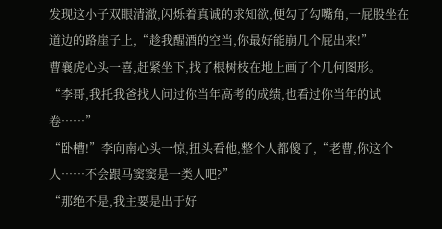发现这小子双眼清澈,闪烁着真诚的求知欲,便勾了勾嘴角,一屁股坐在道边的路崖子上,“趁我醒酒的空当,你最好能崩几个屁出来!”
曹襄虎心头一喜,赶紧坐下,找了根树枝在地上画了个几何图形。
“李哥,我托我爸找人问过你当年高考的成绩,也看过你当年的试卷……”
“卧槽!”李向南心头一惊,扭头看他,整个人都傻了,“老曹,你这个人……不会跟马窦窦是一类人吧?”
“那绝不是,我主要是出于好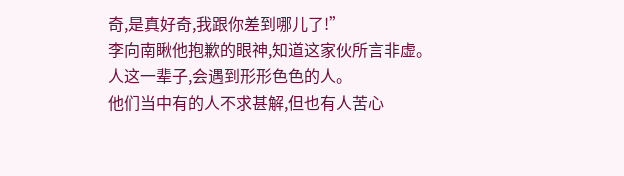奇,是真好奇,我跟你差到哪儿了!”
李向南瞅他抱歉的眼神,知道这家伙所言非虚。
人这一辈子,会遇到形形色色的人。
他们当中有的人不求甚解,但也有人苦心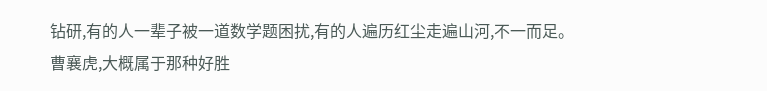钻研,有的人一辈子被一道数学题困扰,有的人遍历红尘走遍山河,不一而足。
曹襄虎,大概属于那种好胜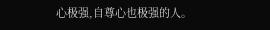心极强,自尊心也极强的人。